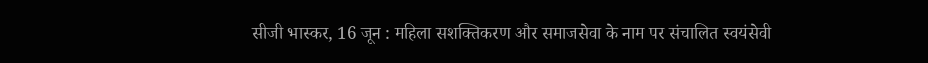सीजी भास्कर, 16 जून : महिला सशक्तिकरण और समाजसेवा के नाम पर संचालित स्वयंसेवी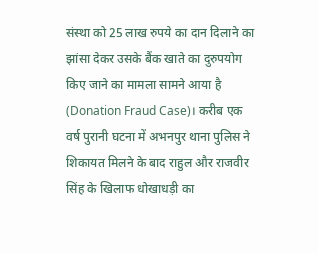संस्था को 25 लाख रुपये का दान दिलाने का झांसा देकर उसके बैंक खाते का दुरुपयोग किए जाने का मामला सामने आया है (Donation Fraud Case)। करीब एक वर्ष पुरानी घटना में अभनपुर थाना पुलिस ने शिकायत मिलने के बाद राहुल और राजवीर सिंह के खिलाफ धोखाधड़ी का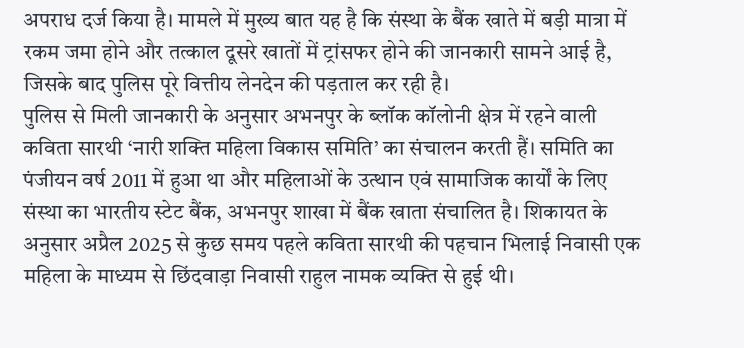अपराध दर्ज किया है। मामले में मुख्य बात यह है कि संस्था के बैंक खाते में बड़ी मात्रा में रकम जमा होने और तत्काल दूसरे खातों में ट्रांसफर होने की जानकारी सामने आई है, जिसके बाद पुलिस पूरे वित्तीय लेनदेन की पड़ताल कर रही है।
पुलिस से मिली जानकारी के अनुसार अभनपुर के ब्लॉक कॉलोनी क्षेत्र में रहने वाली कविता सारथी ‘नारी शक्ति महिला विकास समिति’ का संचालन करती हैं। समिति का पंजीयन वर्ष 2011 में हुआ था और महिलाओं के उत्थान एवं सामाजिक कार्यों के लिए संस्था का भारतीय स्टेट बैंक, अभनपुर शाखा में बैंक खाता संचालित है। शिकायत के अनुसार अप्रैल 2025 से कुछ समय पहले कविता सारथी की पहचान भिलाई निवासी एक महिला के माध्यम से छिंदवाड़ा निवासी राहुल नामक व्यक्ति से हुई थी।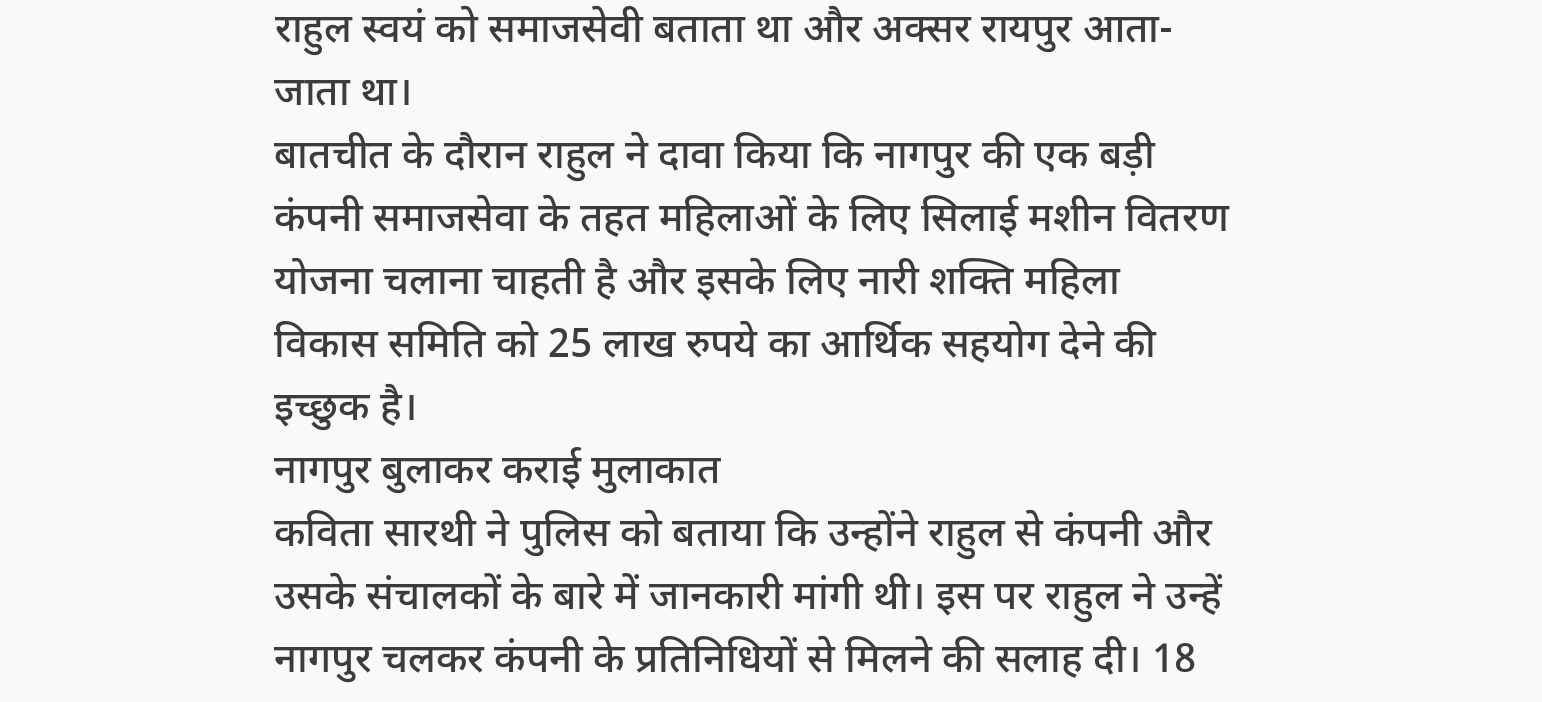राहुल स्वयं को समाजसेवी बताता था और अक्सर रायपुर आता-जाता था।
बातचीत के दौरान राहुल ने दावा किया कि नागपुर की एक बड़ी कंपनी समाजसेवा के तहत महिलाओं के लिए सिलाई मशीन वितरण योजना चलाना चाहती है और इसके लिए नारी शक्ति महिला विकास समिति को 25 लाख रुपये का आर्थिक सहयोग देने की इच्छुक है।
नागपुर बुलाकर कराई मुलाकात
कविता सारथी ने पुलिस को बताया कि उन्होंने राहुल से कंपनी और उसके संचालकों के बारे में जानकारी मांगी थी। इस पर राहुल ने उन्हें नागपुर चलकर कंपनी के प्रतिनिधियों से मिलने की सलाह दी। 18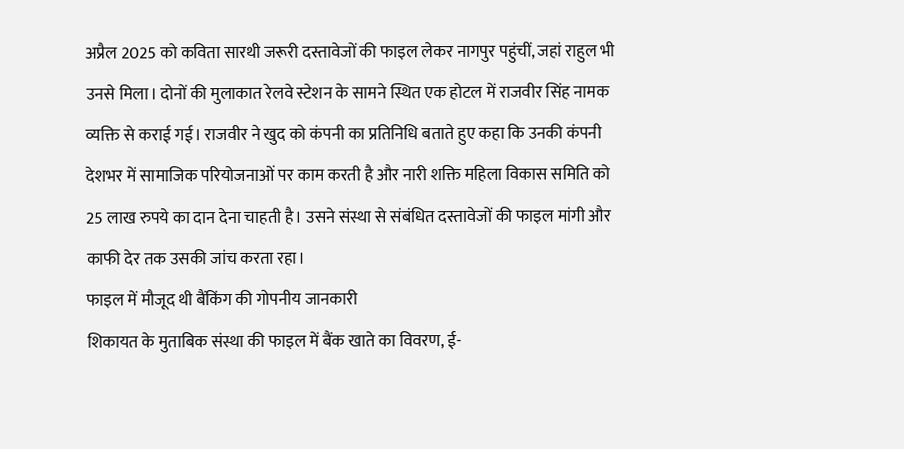अप्रैल 2025 को कविता सारथी जरूरी दस्तावेजों की फाइल लेकर नागपुर पहुंचीं, जहां राहुल भी उनसे मिला। दोनों की मुलाकात रेलवे स्टेशन के सामने स्थित एक होटल में राजवीर सिंह नामक व्यक्ति से कराई गई। राजवीर ने खुद को कंपनी का प्रतिनिधि बताते हुए कहा कि उनकी कंपनी देशभर में सामाजिक परियोजनाओं पर काम करती है और नारी शक्ति महिला विकास समिति को 25 लाख रुपये का दान देना चाहती है। उसने संस्था से संबंधित दस्तावेजों की फाइल मांगी और काफी देर तक उसकी जांच करता रहा।
फाइल में मौजूद थी बैंकिंग की गोपनीय जानकारी
शिकायत के मुताबिक संस्था की फाइल में बैंक खाते का विवरण, ई-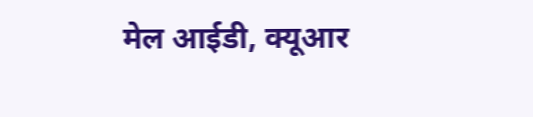मेल आईडी, क्यूआर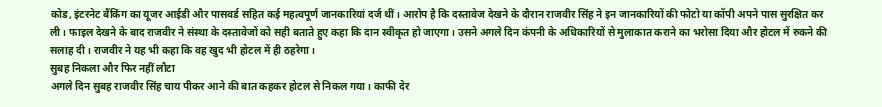कोड, इंटरनेट बैंकिंग का यूजर आईडी और पासवर्ड सहित कई महत्वपूर्ण जानकारियां दर्ज थीं। आरोप है कि दस्तावेज देखने के दौरान राजवीर सिंह ने इन जानकारियों की फोटो या कॉपी अपने पास सुरक्षित कर ली। फाइल देखने के बाद राजवीर ने संस्था के दस्तावेजों को सही बताते हुए कहा कि दान स्वीकृत हो जाएगा। उसने अगले दिन कंपनी के अधिकारियों से मुलाकात कराने का भरोसा दिया और होटल में रुकने की सलाह दी। राजवीर ने यह भी कहा कि वह खुद भी होटल में ही ठहरेगा।
सुबह निकला और फिर नहीं लौटा
अगले दिन सुबह राजवीर सिंह चाय पीकर आने की बात कहकर होटल से निकल गया। काफी देर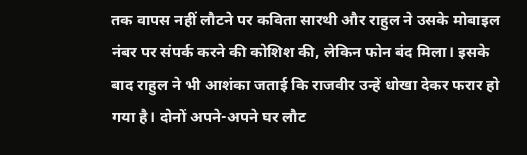तक वापस नहीं लौटने पर कविता सारथी और राहुल ने उसके मोबाइल नंबर पर संपर्क करने की कोशिश की, लेकिन फोन बंद मिला। इसके बाद राहुल ने भी आशंका जताई कि राजवीर उन्हें धोखा देकर फरार हो गया है। दोनों अपने-अपने घर लौट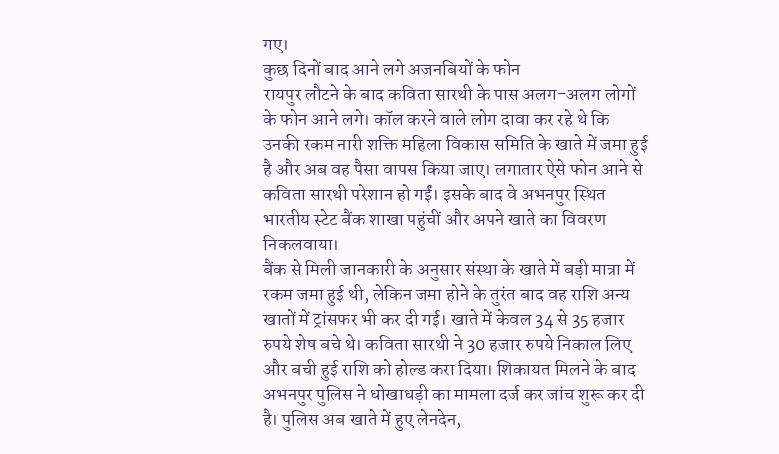गए।
कुछ दिनों बाद आने लगे अजनबियों के फोन
रायपुर लौटने के बाद कविता सारथी के पास अलग-अलग लोगों के फोन आने लगे। कॉल करने वाले लोग दावा कर रहे थे कि उनकी रकम नारी शक्ति महिला विकास समिति के खाते में जमा हुई है और अब वह पैसा वापस किया जाए। लगातार ऐसे फोन आने से कविता सारथी परेशान हो गईं। इसके बाद वे अभनपुर स्थित भारतीय स्टेट बैंक शाखा पहुंचीं और अपने खाते का विवरण निकलवाया।
बैंक से मिली जानकारी के अनुसार संस्था के खाते में बड़ी मात्रा में रकम जमा हुई थी, लेकिन जमा होने के तुरंत बाद वह राशि अन्य खातों में ट्रांसफर भी कर दी गई। खाते में केवल 34 से 35 हजार रुपये शेष बचे थे। कविता सारथी ने 30 हजार रुपये निकाल लिए और बची हुई राशि को होल्ड करा दिया। शिकायत मिलने के बाद अभनपुर पुलिस ने धोखाधड़ी का मामला दर्ज कर जांच शुरू कर दी है। पुलिस अब खाते में हुए लेनदेन,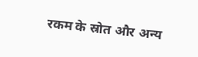रकम के स्रोत और अन्य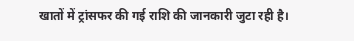खातों में ट्रांसफर की गई राशि की जानकारी जुटा रही है।